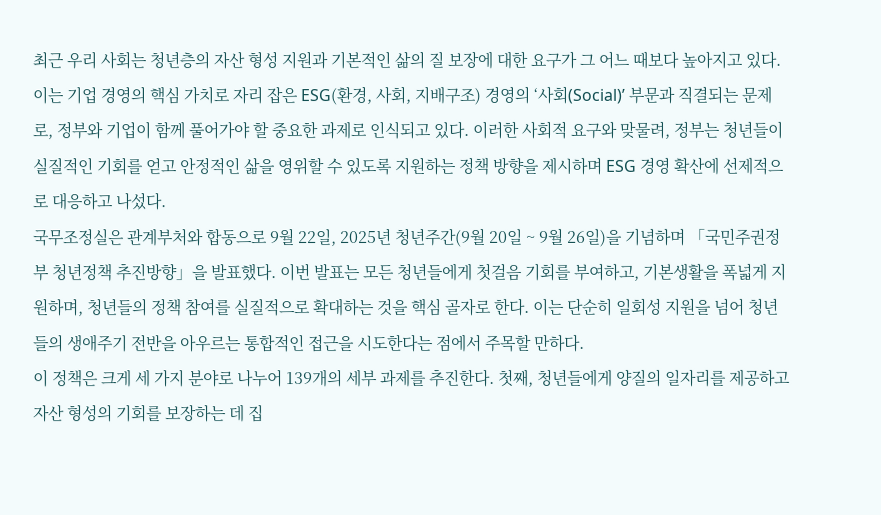최근 우리 사회는 청년층의 자산 형성 지원과 기본적인 삶의 질 보장에 대한 요구가 그 어느 때보다 높아지고 있다. 이는 기업 경영의 핵심 가치로 자리 잡은 ESG(환경, 사회, 지배구조) 경영의 ‘사회(Social)’ 부문과 직결되는 문제로, 정부와 기업이 함께 풀어가야 할 중요한 과제로 인식되고 있다. 이러한 사회적 요구와 맞물려, 정부는 청년들이 실질적인 기회를 얻고 안정적인 삶을 영위할 수 있도록 지원하는 정책 방향을 제시하며 ESG 경영 확산에 선제적으로 대응하고 나섰다.
국무조정실은 관계부처와 합동으로 9월 22일, 2025년 청년주간(9월 20일 ~ 9월 26일)을 기념하며 「국민주권정부 청년정책 추진방향」을 발표했다. 이번 발표는 모든 청년들에게 첫걸음 기회를 부여하고, 기본생활을 폭넓게 지원하며, 청년들의 정책 참여를 실질적으로 확대하는 것을 핵심 골자로 한다. 이는 단순히 일회성 지원을 넘어 청년들의 생애주기 전반을 아우르는 통합적인 접근을 시도한다는 점에서 주목할 만하다.
이 정책은 크게 세 가지 분야로 나누어 139개의 세부 과제를 추진한다. 첫째, 청년들에게 양질의 일자리를 제공하고 자산 형성의 기회를 보장하는 데 집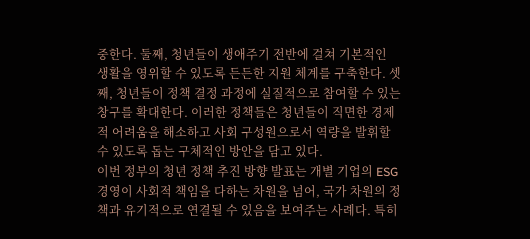중한다. 둘째, 청년들이 생애주기 전반에 걸쳐 기본적인 생활을 영위할 수 있도록 든든한 지원 체계를 구축한다. 셋째, 청년들이 정책 결정 과정에 실질적으로 참여할 수 있는 창구를 확대한다. 이러한 정책들은 청년들이 직면한 경제적 어려움을 해소하고 사회 구성원으로서 역량을 발휘할 수 있도록 돕는 구체적인 방안을 담고 있다.
이번 정부의 청년 정책 추진 방향 발표는 개별 기업의 ESG 경영이 사회적 책임을 다하는 차원을 넘어, 국가 차원의 정책과 유기적으로 연결될 수 있음을 보여주는 사례다. 특히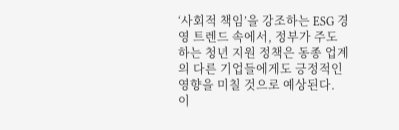‘사회적 책임’을 강조하는 ESG 경영 트렌드 속에서, 정부가 주도하는 청년 지원 정책은 동종 업계의 다른 기업들에게도 긍정적인 영향을 미칠 것으로 예상된다. 이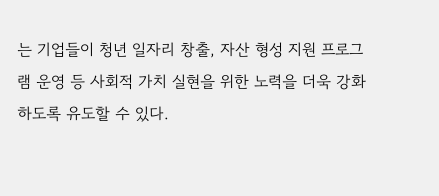는 기업들이 청년 일자리 창출, 자산 형성 지원 프로그램 운영 등 사회적 가치 실현을 위한 노력을 더욱 강화하도록 유도할 수 있다.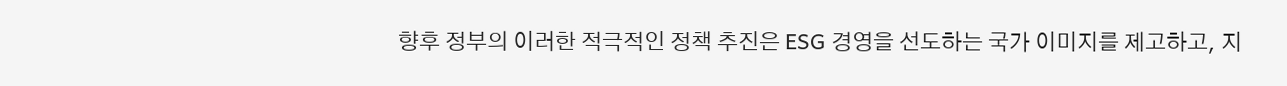향후 정부의 이러한 적극적인 정책 추진은 ESG 경영을 선도하는 국가 이미지를 제고하고, 지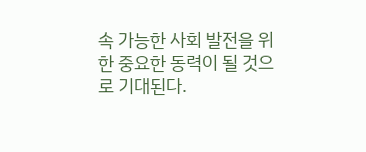속 가능한 사회 발전을 위한 중요한 동력이 될 것으로 기대된다.